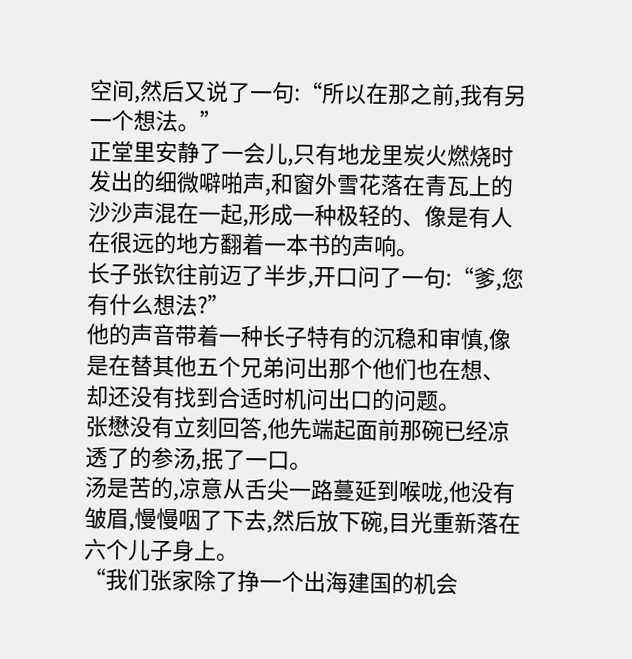空间,然后又说了一句:“所以在那之前,我有另一个想法。”
正堂里安静了一会儿,只有地龙里炭火燃烧时发出的细微噼啪声,和窗外雪花落在青瓦上的沙沙声混在一起,形成一种极轻的、像是有人在很远的地方翻着一本书的声响。
长子张钦往前迈了半步,开口问了一句:“爹,您有什么想法?”
他的声音带着一种长子特有的沉稳和审慎,像是在替其他五个兄弟问出那个他们也在想、却还没有找到合适时机问出口的问题。
张懋没有立刻回答,他先端起面前那碗已经凉透了的参汤,抿了一口。
汤是苦的,凉意从舌尖一路蔓延到喉咙,他没有皱眉,慢慢咽了下去,然后放下碗,目光重新落在六个儿子身上。
“我们张家除了挣一个出海建国的机会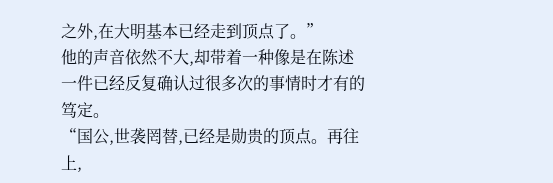之外,在大明基本已经走到顶点了。”
他的声音依然不大,却带着一种像是在陈述一件已经反复确认过很多次的事情时才有的笃定。
“国公,世袭罔替,已经是勋贵的顶点。再往上,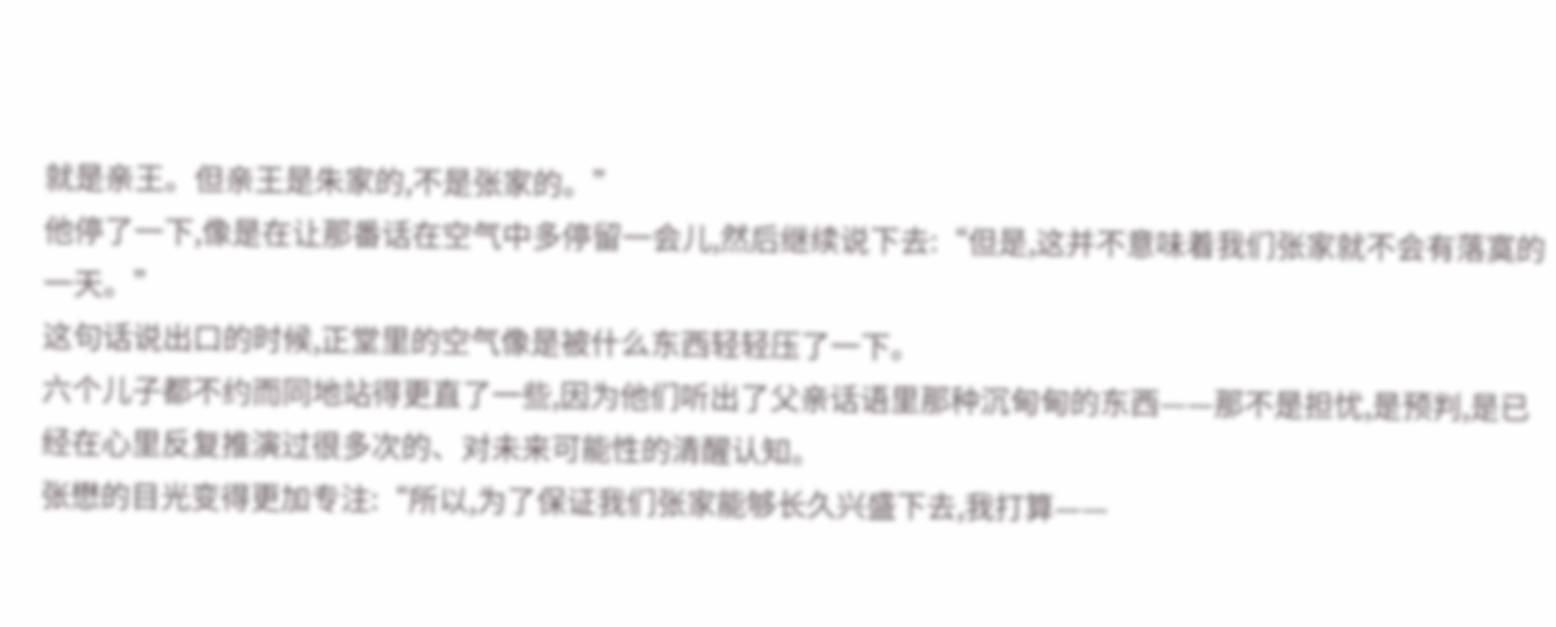就是亲王。但亲王是朱家的,不是张家的。”
他停了一下,像是在让那番话在空气中多停留一会儿,然后继续说下去:“但是,这并不意味着我们张家就不会有落寞的一天。”
这句话说出口的时候,正堂里的空气像是被什么东西轻轻压了一下。
六个儿子都不约而同地站得更直了一些,因为他们听出了父亲话语里那种沉甸甸的东西——那不是担忧,是预判,是已经在心里反复推演过很多次的、对未来可能性的清醒认知。
张懋的目光变得更加专注:“所以,为了保证我们张家能够长久兴盛下去,我打算——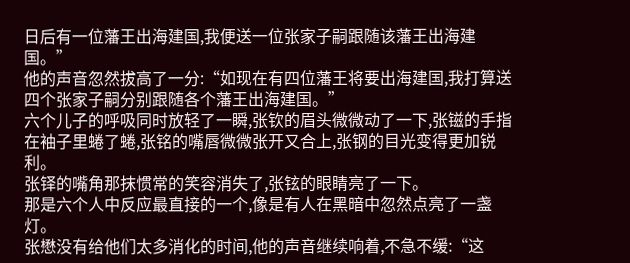日后有一位藩王出海建国,我便送一位张家子嗣跟随该藩王出海建国。”
他的声音忽然拔高了一分:“如现在有四位藩王将要出海建国,我打算送四个张家子嗣分别跟随各个藩王出海建国。”
六个儿子的呼吸同时放轻了一瞬,张钦的眉头微微动了一下,张镃的手指在袖子里蜷了蜷,张铭的嘴唇微微张开又合上,张钢的目光变得更加锐利。
张铎的嘴角那抹惯常的笑容消失了,张铉的眼睛亮了一下。
那是六个人中反应最直接的一个,像是有人在黑暗中忽然点亮了一盏灯。
张懋没有给他们太多消化的时间,他的声音继续响着,不急不缓:“这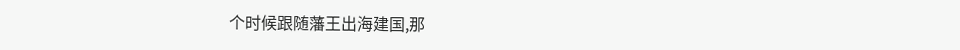个时候跟随藩王出海建国,那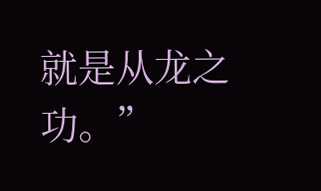就是从龙之功。”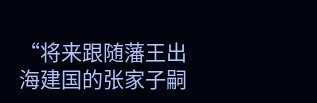“将来跟随藩王出海建国的张家子嗣